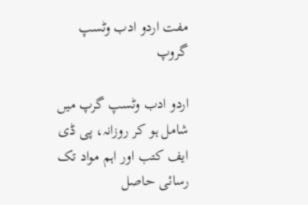مفت اردو ادب وٹسپ گروپ

اردو ادب وٹسپ گرپ میں شامل ہو کر روزانہ، پی ڈی ایف کتب اور اہم مواد تک رسائی حاصل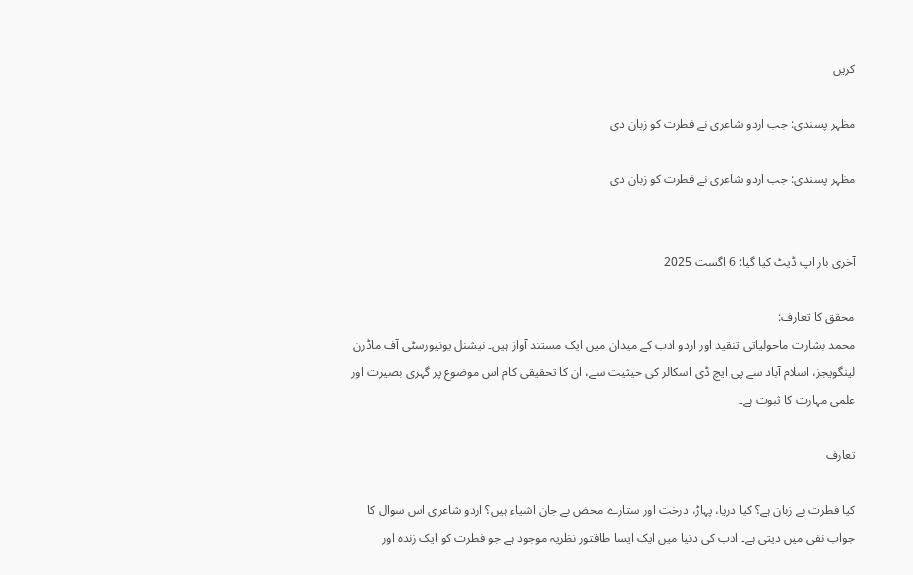کریں

مظہر پسندی: جب اردو شاعری نے فطرت کو زبان دی

مظہر پسندی: جب اردو شاعری نے فطرت کو زبان دی


آخری بار اپ ڈیٹ کیا گیا: 6 اگست 2025

محقق کا تعارف:
محمد بشارت ماحولیاتی تنقید اور اردو ادب کے میدان میں ایک مستند آواز ہیں۔ نیشنل یونیورسٹی آف ماڈرن لینگویجز، اسلام آباد سے پی ایچ ڈی اسکالر کی حیثیت سے، ان کا تحقیقی کام اس موضوع پر گہری بصیرت اور علمی مہارت کا ثبوت ہے۔

تعارف

کیا فطرت بے زبان ہے؟ کیا دریا، پہاڑ، درخت اور ستارے محض بے جان اشیاء ہیں؟ اردو شاعری اس سوال کا جواب نفی میں دیتی ہے۔ ادب کی دنیا میں ایک ایسا طاقتور نظریہ موجود ہے جو فطرت کو ایک زندہ اور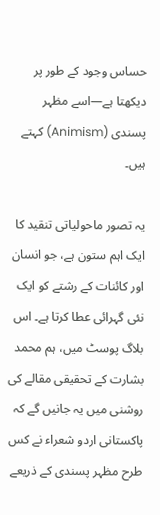حساس وجود کے طور پر دیکھتا ہے—اسے مظہر پسندی (Animism) کہتے ہیں۔

یہ تصور ماحولیاتی تنقید کا ایک اہم ستون ہے، جو انسان اور کائنات کے رشتے کو ایک نئی گہرائی عطا کرتا ہے۔ اس بلاگ پوسٹ میں، ہم محمد بشارت کے تحقیقی مقالے کی روشنی میں یہ جانیں گے کہ پاکستانی اردو شعراء نے کس طرح مظہر پسندی کے ذریعے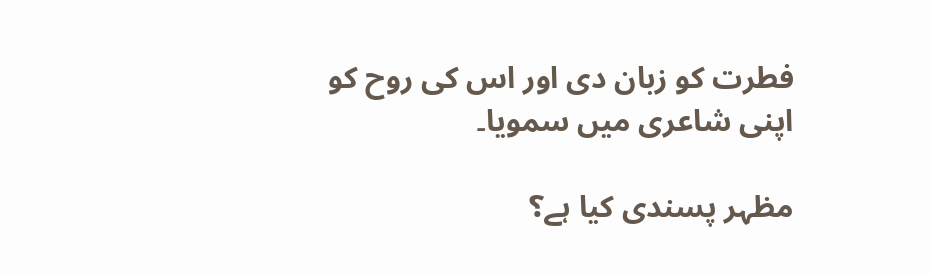فطرت کو زبان دی اور اس کی روح کو اپنی شاعری میں سمویا۔

مظہر پسندی کیا ہے؟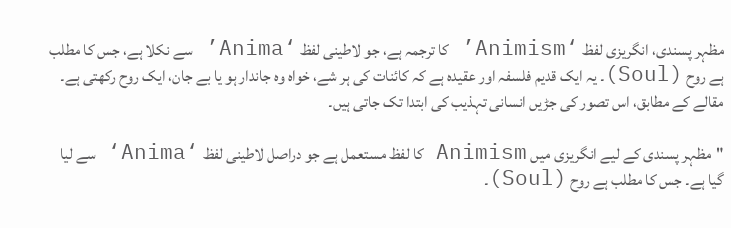مظہر پسندی، انگریزی لفظ ‘Animism’ کا ترجمہ ہے، جو لاطینی لفظ ‘Anima’ سے نکلا ہے، جس کا مطلب ہے روح (Soul)۔ یہ ایک قدیم فلسفہ اور عقیدہ ہے کہ کائنات کی ہر شے، خواہ وہ جاندار ہو یا بے جان، ایک روح رکھتی ہے۔ مقالے کے مطابق، اس تصور کی جڑیں انسانی تہذیب کی ابتدا تک جاتی ہیں۔

"مظہر پسندی کے لیے انگریزی میں Animism کا لفظ مستعمل ہے جو دراصل لاطینی لفظ ‘Anima‘ سے لیا گیا ہے۔ جس کا مطلب ہے روح (Soul)۔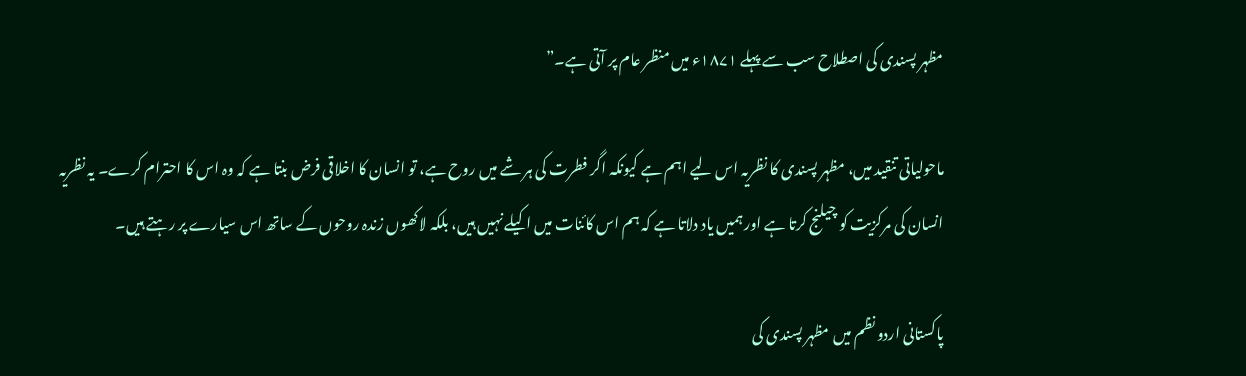مظہر پسندی کی اصطلاح سب سے پہلے ۱۸۷۱ء میں منظر عام پر آتی ہے۔”

ماحولیاتی تنقید میں، مظہر پسندی کا نظریہ اس لیے اہم ہے کیونکہ اگر فطرت کی ہر شے میں روح ہے، تو انسان کا اخلاقی فرض بنتا ہے کہ وہ اس کا احترام کرے۔ یہ نظریہ انسان کی مرکزیت کو چیلنج کرتا ہے اور ہمیں یاد دلاتا ہے کہ ہم اس کائنات میں اکیلے نہیں ہیں، بلکہ لاکھوں زندہ روحوں کے ساتھ اس سیارے پر رہتے ہیں۔

پاکستانی اردو نظم میں مظہر پسندی کی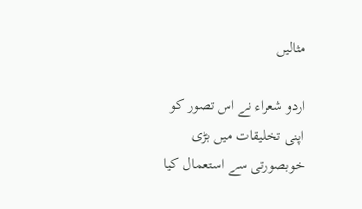مثالیں

اردو شعراء نے اس تصور کو اپنی تخلیقات میں بڑی خوبصورتی سے استعمال کیا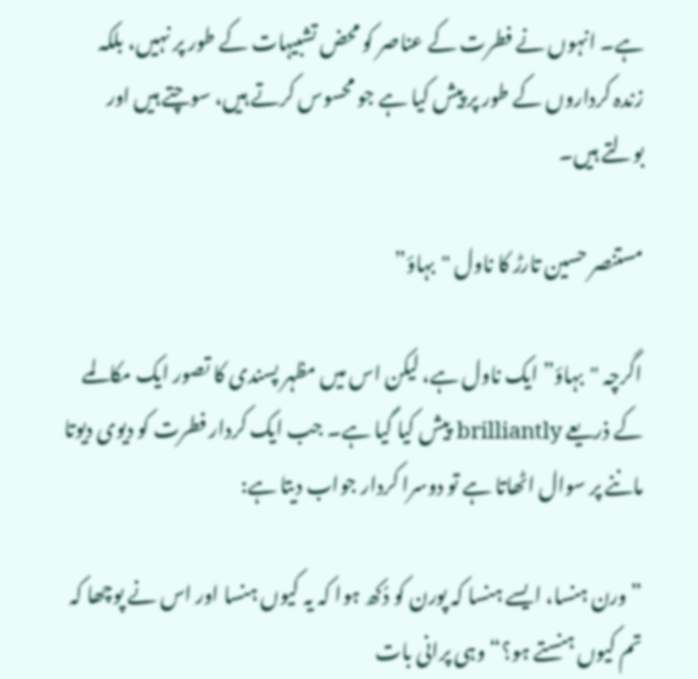ہے۔ انہوں نے فطرت کے عناصر کو محض تشبیہات کے طور پر نہیں، بلکہ زندہ کرداروں کے طور پر پیش کیا ہے جو محسوس کرتے ہیں، سوچتے ہیں اور بولتے ہیں۔

مستنصر حسین تارڑ کا ناول "بہاؤ”

اگرچہ "بہاؤ” ایک ناول ہے، لیکن اس میں مظہر پسندی کا تصور ایک مکالمے کے ذریعے brilliantly پیش کیا گیا ہے۔ جب ایک کردار فطرت کو دیوی دیوتا ماننے پر سوال اٹھاتا ہے تو دوسرا کردار جواب دیتا ہے:

”ورن ہنسا، ایسے ہنسا کہ پورن کو دُکھ ہوا کہ یہ کیوں ہنسا اور اس نے پوچھا کہ تم کیوں ہنستے ہو؟“ وہی پرانی بات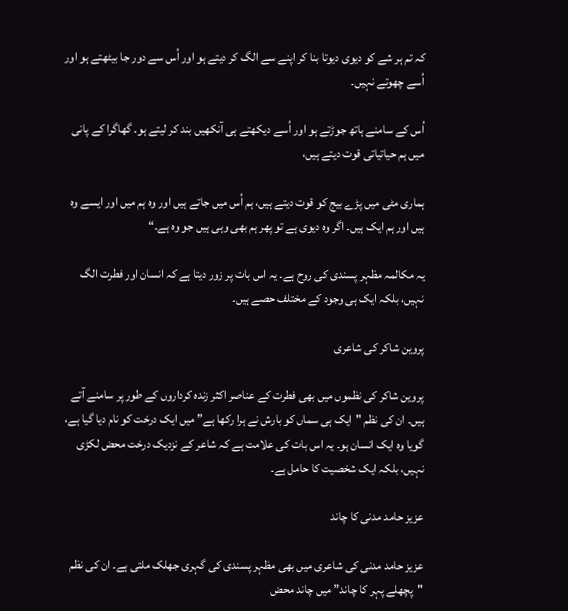کہ تم ہر شے کو دیوی دیوتا بنا کر اپنے سے الگ کر دیتے ہو اور اُس سے دور جا بیٹھتے ہو اور اُسے چھوتے نہیں۔

اُس کے سامنے ہاتھ جوڑتے ہو اور اُسے دیکھتے ہی آنکھیں بند کر لیتے ہو۔ گھاگرا کے پانی میں ہم حیاتیاتی قوت دیتے ہیں،

ہماری مٹی میں پڑے بیج کو قوت دیتے ہیں، ہم اُس میں جاتے ہیں اور وہ ہم میں اور ایسے وہ ہیں اور ہم ایک ہیں۔ اگر وہ دیوی ہے تو پھر ہم بھی وہی ہیں جو وہ ہے۔“

یہ مکالمہ مظہر پسندی کی روح ہے۔ یہ اس بات پر زور دیتا ہے کہ انسان اور فطرت الگ نہیں، بلکہ ایک ہی وجود کے مختلف حصے ہیں۔

پروین شاکر کی شاعری

پروین شاکر کی نظموں میں بھی فطرت کے عناصر اکثر زندہ کرداروں کے طور پر سامنے آتے ہیں۔ ان کی نظم "ایک ہی سماں کو بارش نے ہرا رکھا ہے” میں ایک درخت کو نام دیا گیا ہے، گویا وہ ایک انسان ہو۔ یہ اس بات کی علامت ہے کہ شاعر کے نزدیک درخت محض لکڑی نہیں، بلکہ ایک شخصیت کا حامل ہے۔

عزیز حامد مدنی کا چاند

عزیز حامد مدنی کی شاعری میں بھی مظہر پسندی کی گہری جھلک ملتی ہے۔ ان کی نظم "پچھلے پہر کا چاند” میں چاند محض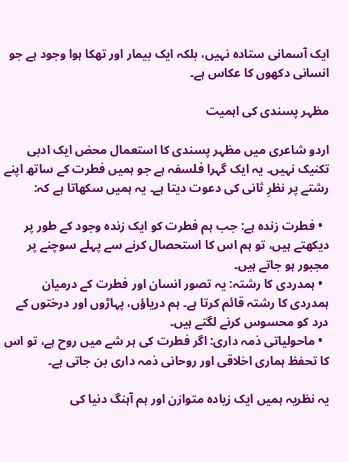ایک آسمانی ستادہ نہیں، بلکہ ایک بیمار اور تھکا ہوا وجود ہے جو انسانی دکھوں کا عکاس ہے۔

مظہر پسندی کی اہمیت

اردو شاعری میں مظہر پسندی کا استعمال محض ایک ادبی تکنیک نہیں۔ یہ ایک گہرا فلسفہ ہے جو ہمیں فطرت کے ساتھ اپنے رشتے پر نظرِ ثانی کی دعوت دیتا ہے۔ یہ ہمیں سکھاتا ہے کہ:

  • فطرت زندہ ہے: جب ہم فطرت کو ایک زندہ وجود کے طور پر دیکھتے ہیں، تو ہم اس کا استحصال کرنے سے پہلے سوچنے پر مجبور ہو جاتے ہیں۔
  • ہمدردی کا رشتہ: یہ تصور انسان اور فطرت کے درمیان ہمدردی کا رشتہ قائم کرتا ہے۔ ہم دریاؤں، پہاڑوں اور درختوں کے درد کو محسوس کرنے لگتے ہیں۔
  • ماحولیاتی ذمہ داری: اگر فطرت کی ہر شے میں روح ہے، تو اس کا تحفظ ہماری اخلاقی اور روحانی ذمہ داری بن جاتی ہے۔

یہ نظریہ ہمیں ایک زیادہ متوازن اور ہم آہنگ دنیا کی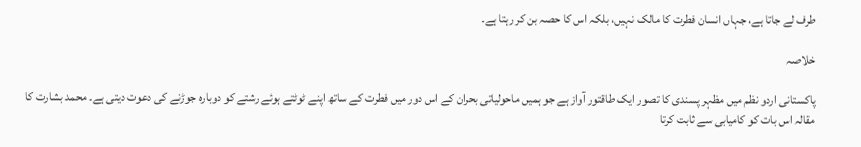طرف لے جاتا ہے، جہاں انسان فطرت کا مالک نہیں، بلکہ اس کا حصہ بن کر رہتا ہے۔

خلاصہ

پاکستانی اردو نظم میں مظہر پسندی کا تصور ایک طاقتور آواز ہے جو ہمیں ماحولیاتی بحران کے اس دور میں فطرت کے ساتھ اپنے ٹوٹتے ہوئے رشتے کو دوبارہ جوڑنے کی دعوت دیتی ہے۔ محمد بشارت کا مقالہ اس بات کو کامیابی سے ثابت کرتا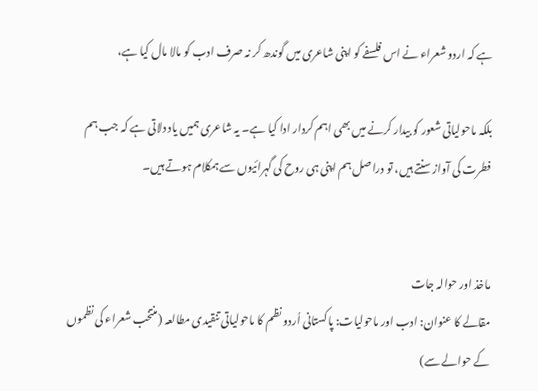ہے کہ اردو شعراء نے اس فلسفے کو اپنی شاعری میں گوندھ کر نہ صرف ادب کو مالا مال کیا ہے،

بلکہ ماحولیاتی شعور کو بیدار کرنے میں بھی اہم کردار ادا کیا ہے۔ یہ شاعری ہمیں یاد دلاتی ہے کہ جب ہم فطرت کی آواز سنتے ہیں، تو دراصل ہم اپنی ہی روح کی گہرائیوں سے ہمکلام ہوتے ہیں۔


ماخذ اور حوالہ جات
مقالے کا عنوان: ادب اور ماحولیات: پاکستانی اُردو نظم کا ماحولیاتی تنقیدی مطالعہ (منتخب شعراء کی نظموں کے حوالے سے)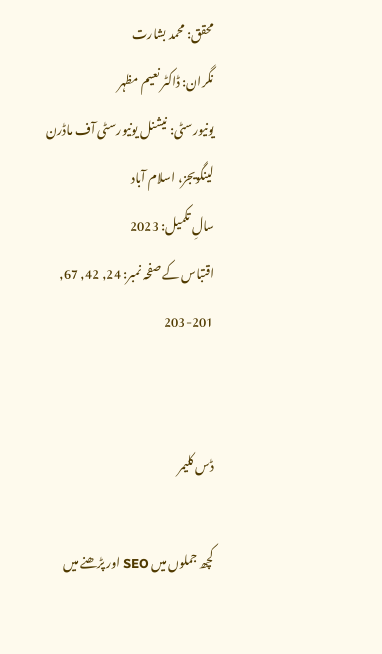محقق: محمد بشارت
نگران: ڈاکٹر نعیم مظہر
یونیورسٹی: نیشنل یونیورسٹی آف ماڈرن لینگویجز، اسلام آباد
سالِ تکمیل: 2023
اقتباس کے صفحہ نمبر: 24, 42, 67, 201-203


ڈس کلیمر

کچھ جملوں میں SEO اور پڑھنے میں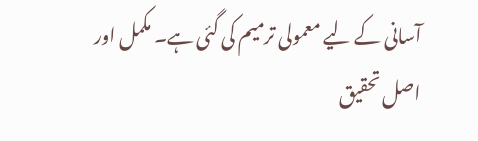آسانی کے لیے معمولی ترمیم کی گئی ہے۔ مکمل اور اصل تحقیق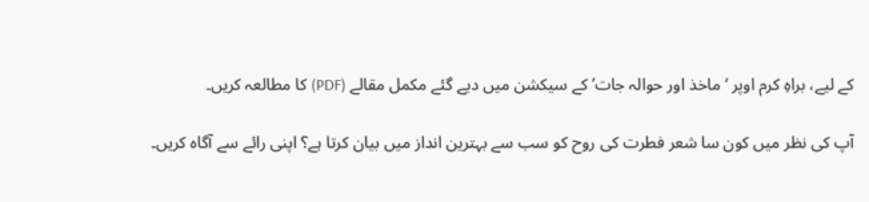کے لیے، براہِ کرم اوپر ‘ماخذ اور حوالہ جات’ کے سیکشن میں دیے گئے مکمل مقالے (PDF) کا مطالعہ کریں۔

آپ کی نظر میں کون سا شعر فطرت کی روح کو سب سے بہترین انداز میں بیان کرتا ہے؟ اپنی رائے سے آگاہ کریں۔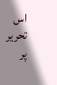اس تحریر پر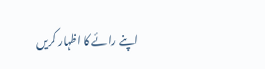اپنے رائے کا اظہار کریں